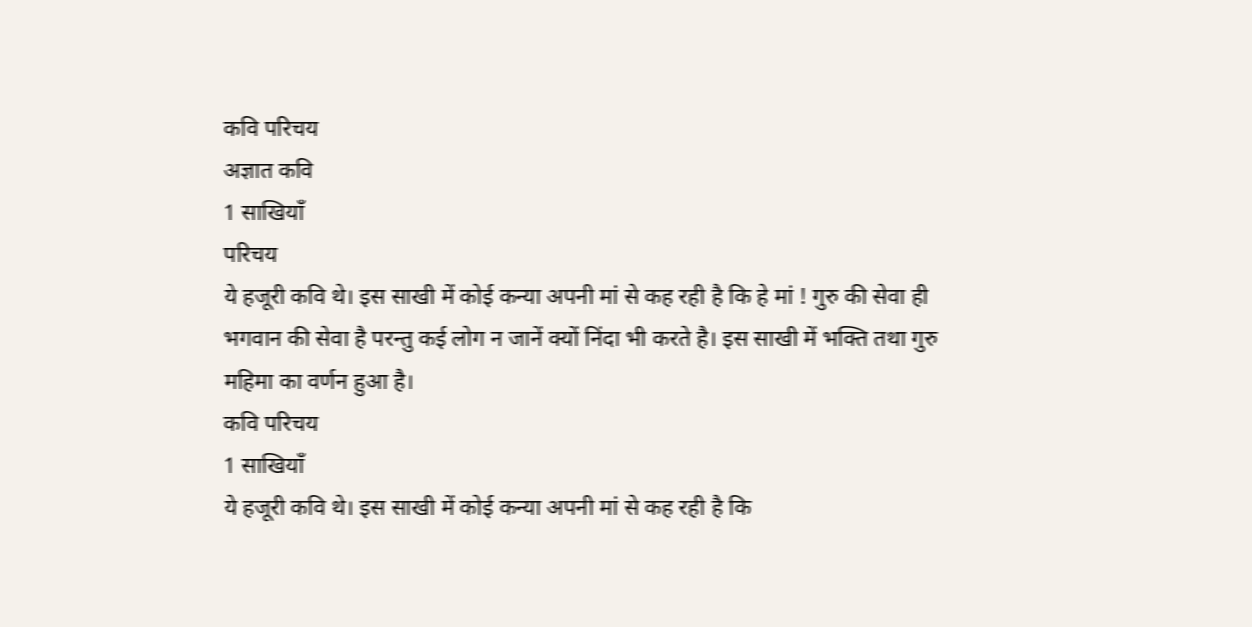कवि परिचय
अज्ञात कवि
1 साखियाँ
परिचय
ये हजूरी कवि थे। इस साखी में कोई कन्या अपनी मां से कह रही है कि हे मां ! गुरु की सेवा ही भगवान की सेवा है परन्तु कई लोग न जानें क्यों निंदा भी करते है। इस साखी में भक्ति तथा गुरु महिमा का वर्णन हुआ है।
कवि परिचय
1 साखियाँ
ये हजूरी कवि थे। इस साखी में कोई कन्या अपनी मां से कह रही है कि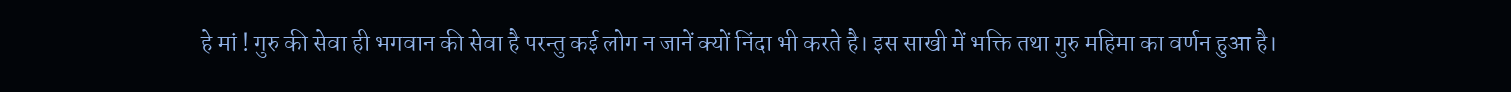हे मां ! गुरु की सेवा ही भगवान की सेवा है परन्तु कई लोग न जानें क्यों निंदा भी करते है। इस साखी में भक्ति तथा गुरु महिमा का वर्णन हुआ है।